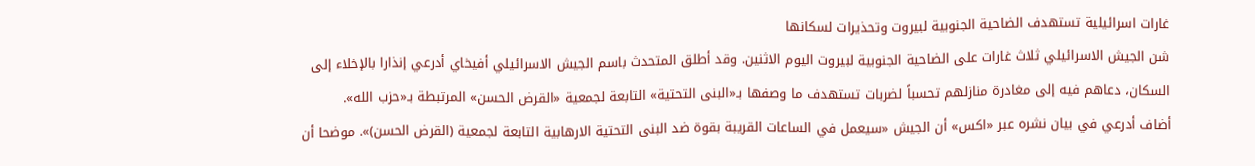غارات اسرائيلية تستهدف الضاحية الجنوبية لبيروت وتحذيرات لسكانها
شن الجيش الاسرائيلي ثلاث غارات على الضاحية الجنوبية لبيروت اليوم الاثنين. وقد أطلق المتحدث باسم الجيش الاسرائيلي أفيخاي أدرعي إنذارا بالإخلاء إلى السكان، دعاهم فيه إلى مغادرة منازلهم تحسباً لضربات تستهدف ما وصفها بـ«البنى التحتية» التابعة لجمعية «القرض الحسن» المرتبطة بـ«حزب الله».
أضاف أدرعي في بيان نشره عبر «اكس» أن الجيش «سيعمل في الساعات القريبة بقوة ضد البنى التحتية الارهابية التابعة لجمعية (القرض الحسن)». موضحا أن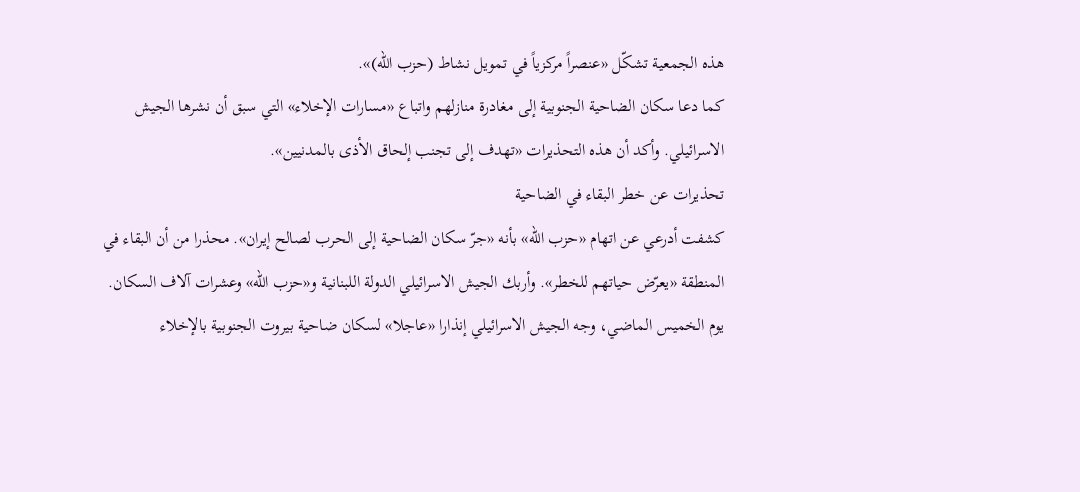هذه الجمعية تشكّل «عنصراً مركزياً في تمويل نشاط (حزب الله)».
كما دعا سكان الضاحية الجنوبية إلى مغادرة منازلهم واتباع «مسارات الإخلاء» التي سبق أن نشرها الجيش الاسرائيلي. وأكد أن هذه التحذيرات «تهدف إلى تجنب إلحاق الأذى بالمدنيين».
تحذيرات عن خطر البقاء في الضاحية
كشفت أدرعي عن اتهام «حزب الله» بأنه «جرّ سكان الضاحية إلى الحرب لصالح إيران». محذرا من أن البقاء في المنطقة «يعرّض حياتهم للخطر». وأربك الجيش الاسرائيلي الدولة اللبنانية و«حزب الله» وعشرات آلاف السكان.
يوم الخميس الماضي، وجه الجيش الاسرائيلي إنذارا «عاجلا» لسكان ضاحية بيروت الجنوبية بالإخلاء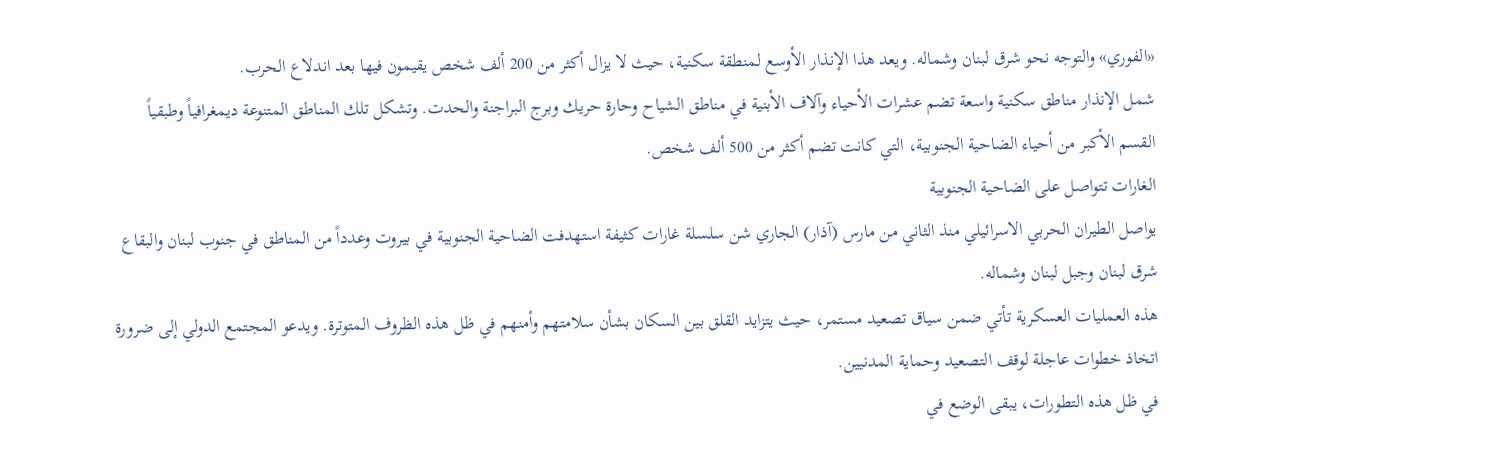«الفوري» والتوجه نحو شرق لبنان وشماله. ويعد هذا الإنذار الأوسع لمنطقة سكنية، حيث لا يزال أكثر من 200 ألف شخص يقيمون فيها بعد اندلاع الحرب.
شمل الإنذار مناطق سكنية واسعة تضم عشرات الأحياء وآلاف الأبنية في مناطق الشياح وحارة حريك وبرج البراجنة والحدت. وتشكل تلك المناطق المتنوعة ديمغرافياً وطبقياً القسم الأكبر من أحياء الضاحية الجنوبية، التي كانت تضم أكثر من 500 ألف شخص.
الغارات تتواصل على الضاحية الجنوبية
يواصل الطيران الحربي الاسرائيلي منذ الثاني من مارس (آذار) الجاري شن سلسلة غارات كثيفة استهدفت الضاحية الجنوبية في بيروت وعدداً من المناطق في جنوب لبنان والبقاع شرق لبنان وجبل لبنان وشماله.
هذه العمليات العسكرية تأتي ضمن سياق تصعيد مستمر، حيث يتزايد القلق بين السكان بشأن سلامتهم وأمنهم في ظل هذه الظروف المتوترة. ويدعو المجتمع الدولي إلى ضرورة اتخاذ خطوات عاجلة لوقف التصعيد وحماية المدنيين.
في ظل هذه التطورات، يبقى الوضع في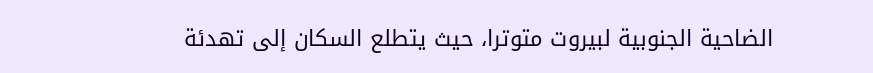الضاحية الجنوبية لبيروت متوترا، حيث يتطلع السكان إلى تهدئة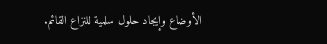الأوضاع وإيجاد حلول سلمية للنزاع القائم.